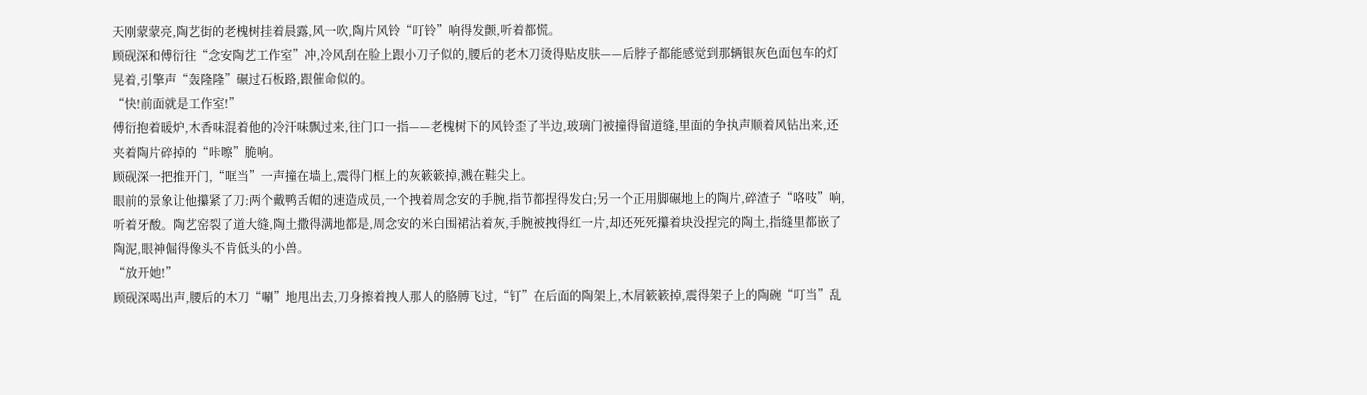天刚蒙蒙亮,陶艺街的老槐树挂着晨露,风一吹,陶片风铃“叮铃”响得发颤,听着都慌。
顾砚深和傅衍往“念安陶艺工作室”冲,冷风刮在脸上跟小刀子似的,腰后的老木刀烫得贴皮肤——后脖子都能感觉到那辆银灰色面包车的灯晃着,引擎声“轰隆隆”碾过石板路,跟催命似的。
“快!前面就是工作室!”
傅衍抱着暖炉,木香味混着他的冷汗味飘过来,往门口一指——老槐树下的风铃歪了半边,玻璃门被撞得留道缝,里面的争执声顺着风钻出来,还夹着陶片碎掉的“咔嚓”脆响。
顾砚深一把推开门,“哐当”一声撞在墙上,震得门框上的灰簌簌掉,溅在鞋尖上。
眼前的景象让他攥紧了刀:两个戴鸭舌帽的速造成员,一个拽着周念安的手腕,指节都捏得发白;另一个正用脚碾地上的陶片,碎渣子“咯吱”响,听着牙酸。陶艺窑裂了道大缝,陶土撒得满地都是,周念安的米白围裙沾着灰,手腕被拽得红一片,却还死死攥着块没捏完的陶土,指缝里都嵌了陶泥,眼神倔得像头不肯低头的小兽。
“放开她!”
顾砚深喝出声,腰后的木刀“唰”地甩出去,刀身擦着拽人那人的胳膊飞过,“钉”在后面的陶架上,木屑簌簌掉,震得架子上的陶碗“叮当”乱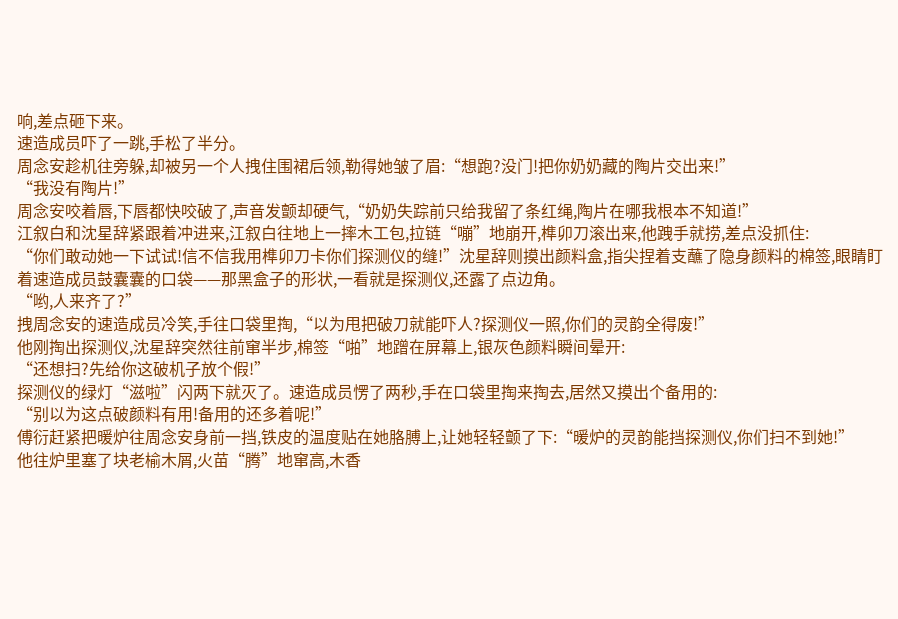响,差点砸下来。
速造成员吓了一跳,手松了半分。
周念安趁机往旁躲,却被另一个人拽住围裙后领,勒得她皱了眉:“想跑?没门!把你奶奶藏的陶片交出来!”
“我没有陶片!”
周念安咬着唇,下唇都快咬破了,声音发颤却硬气,“奶奶失踪前只给我留了条红绳,陶片在哪我根本不知道!”
江叙白和沈星辞紧跟着冲进来,江叙白往地上一摔木工包,拉链“嘣”地崩开,榫卯刀滚出来,他跩手就捞,差点没抓住:
“你们敢动她一下试试!信不信我用榫卯刀卡你们探测仪的缝!”沈星辞则摸出颜料盒,指尖捏着支蘸了隐身颜料的棉签,眼睛盯着速造成员鼓囊囊的口袋——那黑盒子的形状,一看就是探测仪,还露了点边角。
“哟,人来齐了?”
拽周念安的速造成员冷笑,手往口袋里掏,“以为甩把破刀就能吓人?探测仪一照,你们的灵韵全得废!”
他刚掏出探测仪,沈星辞突然往前窜半步,棉签“啪”地蹭在屏幕上,银灰色颜料瞬间晕开:
“还想扫?先给你这破机子放个假!”
探测仪的绿灯“滋啦”闪两下就灭了。速造成员愣了两秒,手在口袋里掏来掏去,居然又摸出个备用的:
“别以为这点破颜料有用!备用的还多着呢!”
傅衍赶紧把暖炉往周念安身前一挡,铁皮的温度贴在她胳膊上,让她轻轻颤了下:“暖炉的灵韵能挡探测仪,你们扫不到她!”
他往炉里塞了块老榆木屑,火苗“腾”地窜高,木香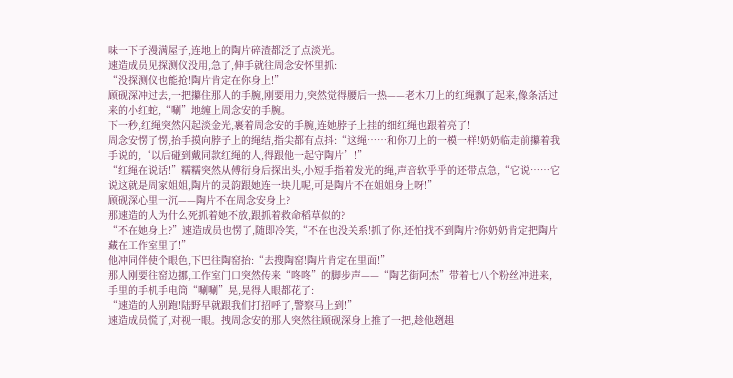味一下子漫满屋子,连地上的陶片碎渣都泛了点淡光。
速造成员见探测仪没用,急了,伸手就往周念安怀里抓:
“没探测仪也能抢!陶片肯定在你身上!”
顾砚深冲过去,一把攥住那人的手腕,刚要用力,突然觉得腰后一热——老木刀上的红绳飘了起来,像条活过来的小红蛇,“唰”地缠上周念安的手腕。
下一秒,红绳突然闪起淡金光,裹着周念安的手腕,连她脖子上挂的细红绳也跟着亮了!
周念安愣了愣,抬手摸向脖子上的绳结,指尖都有点抖:“这绳……和你刀上的一模一样!奶奶临走前攥着我手说的,‘以后碰到戴同款红绳的人,得跟他一起守陶片’!”
“红绳在说话!”糯糯突然从傅衍身后探出头,小短手指着发光的绳,声音软乎乎的还带点急,“它说……它说这就是周家姐姐,陶片的灵韵跟她连一块儿呢,可是陶片不在姐姐身上呀!”
顾砚深心里一沉——陶片不在周念安身上?
那速造的人为什么死抓着她不放,跟抓着救命稻草似的?
“不在她身上?”速造成员也愣了,随即冷笑,“不在也没关系!抓了你,还怕找不到陶片?你奶奶肯定把陶片藏在工作室里了!”
他冲同伴使个眼色,下巴往陶窑抬:“去搜陶窑!陶片肯定在里面!”
那人刚要往窑边挪,工作室门口突然传来“咚咚”的脚步声——“陶艺街阿杰”带着七八个粉丝冲进来,手里的手机手电筒“唰唰”晃,晃得人眼都花了:
“速造的人别跑!陆野早就跟我们打招呼了,警察马上到!”
速造成员慌了,对视一眼。拽周念安的那人突然往顾砚深身上推了一把,趁他趔趄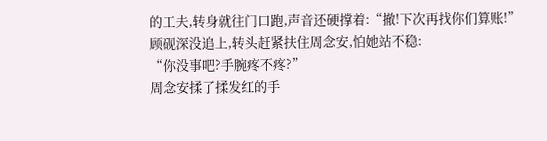的工夫,转身就往门口跑,声音还硬撑着:“撤!下次再找你们算账!”
顾砚深没追上,转头赶紧扶住周念安,怕她站不稳:
“你没事吧?手腕疼不疼?”
周念安揉了揉发红的手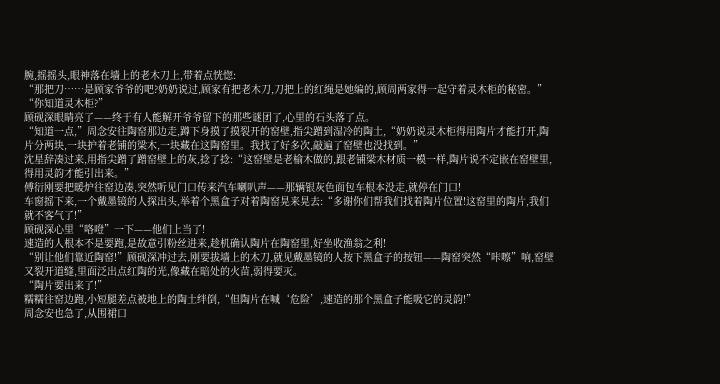腕,摇摇头,眼神落在墙上的老木刀上,带着点恍惚:
“那把刀……是顾家爷爷的吧?奶奶说过,顾家有把老木刀,刀把上的红绳是她编的,顾周两家得一起守着灵木柜的秘密。”
“你知道灵木柜?”
顾砚深眼睛亮了——终于有人能解开爷爷留下的那些谜团了,心里的石头落了点。
“知道一点,”周念安往陶窑那边走,蹲下身摸了摸裂开的窑壁,指尖蹭到湿冷的陶土,“奶奶说灵木柜得用陶片才能打开,陶片分两块,一块护着老铺的梁木,一块藏在这陶窑里。我找了好多次,敲遍了窑壁也没找到。”
沈星辞凑过来,用指尖蹭了蹭窑壁上的灰,捻了捻:“这窑壁是老榆木做的,跟老铺梁木材质一模一样,陶片说不定嵌在窑壁里,得用灵韵才能引出来。”
傅衍刚要把暖炉往窑边凑,突然听见门口传来汽车喇叭声——那辆银灰色面包车根本没走,就停在门口!
车窗摇下来,一个戴墨镜的人探出头,举着个黑盒子对着陶窑晃来晃去:“多谢你们帮我们找着陶片位置!这窑里的陶片,我们就不客气了!”
顾砚深心里“咯噔”一下——他们上当了!
速造的人根本不是要跑,是故意引粉丝进来,趁机确认陶片在陶窑里,好坐收渔翁之利!
“别让他们靠近陶窑!”顾砚深冲过去,刚要拔墙上的木刀,就见戴墨镜的人按下黑盒子的按钮——陶窑突然“咔嚓”响,窑壁又裂开道缝,里面泛出点红陶的光,像藏在暗处的火苗,弱得要灭。
“陶片要出来了!”
糯糯往窑边跑,小短腿差点被地上的陶土绊倒,“但陶片在喊‘危险’,速造的那个黑盒子能吸它的灵韵!”
周念安也急了,从围裙口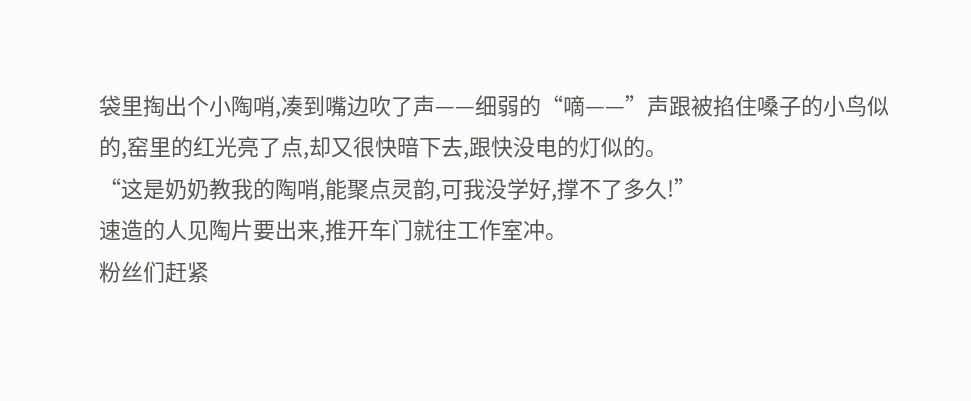袋里掏出个小陶哨,凑到嘴边吹了声——细弱的“嘀——”声跟被掐住嗓子的小鸟似的,窑里的红光亮了点,却又很快暗下去,跟快没电的灯似的。
“这是奶奶教我的陶哨,能聚点灵韵,可我没学好,撑不了多久!”
速造的人见陶片要出来,推开车门就往工作室冲。
粉丝们赶紧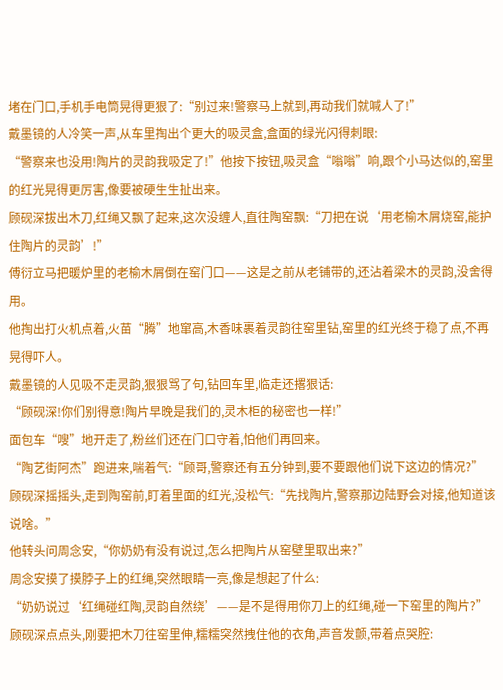堵在门口,手机手电筒晃得更狠了:“别过来!警察马上就到,再动我们就喊人了!”
戴墨镜的人冷笑一声,从车里掏出个更大的吸灵盒,盒面的绿光闪得刺眼:
“警察来也没用!陶片的灵韵我吸定了!”他按下按钮,吸灵盒“嗡嗡”响,跟个小马达似的,窑里的红光晃得更厉害,像要被硬生生扯出来。
顾砚深拔出木刀,红绳又飘了起来,这次没缠人,直往陶窑飘:“刀把在说‘用老榆木屑烧窑,能护住陶片的灵韵’!”
傅衍立马把暖炉里的老榆木屑倒在窑门口——这是之前从老铺带的,还沾着梁木的灵韵,没舍得用。
他掏出打火机点着,火苗“腾”地窜高,木香味裹着灵韵往窑里钻,窑里的红光终于稳了点,不再晃得吓人。
戴墨镜的人见吸不走灵韵,狠狠骂了句,钻回车里,临走还撂狠话:
“顾砚深!你们别得意!陶片早晚是我们的,灵木柜的秘密也一样!”
面包车“嗖”地开走了,粉丝们还在门口守着,怕他们再回来。
“陶艺街阿杰”跑进来,喘着气:“顾哥,警察还有五分钟到,要不要跟他们说下这边的情况?”
顾砚深摇摇头,走到陶窑前,盯着里面的红光,没松气:“先找陶片,警察那边陆野会对接,他知道该说啥。”
他转头问周念安,“你奶奶有没有说过,怎么把陶片从窑壁里取出来?”
周念安摸了摸脖子上的红绳,突然眼睛一亮,像是想起了什么:
“奶奶说过‘红绳碰红陶,灵韵自然绕’——是不是得用你刀上的红绳,碰一下窑里的陶片?”
顾砚深点点头,刚要把木刀往窑里伸,糯糯突然拽住他的衣角,声音发颤,带着点哭腔: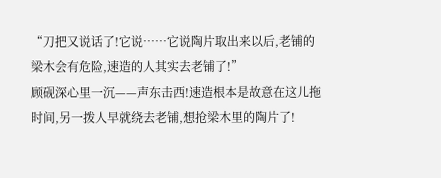“刀把又说话了!它说……它说陶片取出来以后,老铺的梁木会有危险,速造的人其实去老铺了!”
顾砚深心里一沉——声东击西!速造根本是故意在这儿拖时间,另一拨人早就绕去老铺,想抢梁木里的陶片了!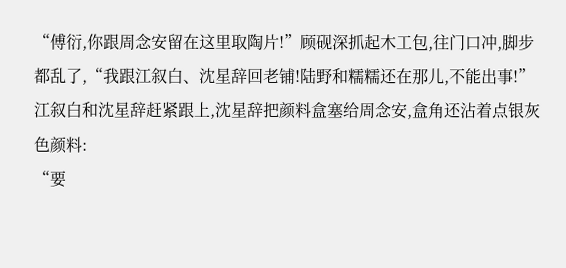“傅衍,你跟周念安留在这里取陶片!”顾砚深抓起木工包,往门口冲,脚步都乱了,“我跟江叙白、沈星辞回老铺!陆野和糯糯还在那儿,不能出事!”
江叙白和沈星辞赶紧跟上,沈星辞把颜料盒塞给周念安,盒角还沾着点银灰色颜料:
“要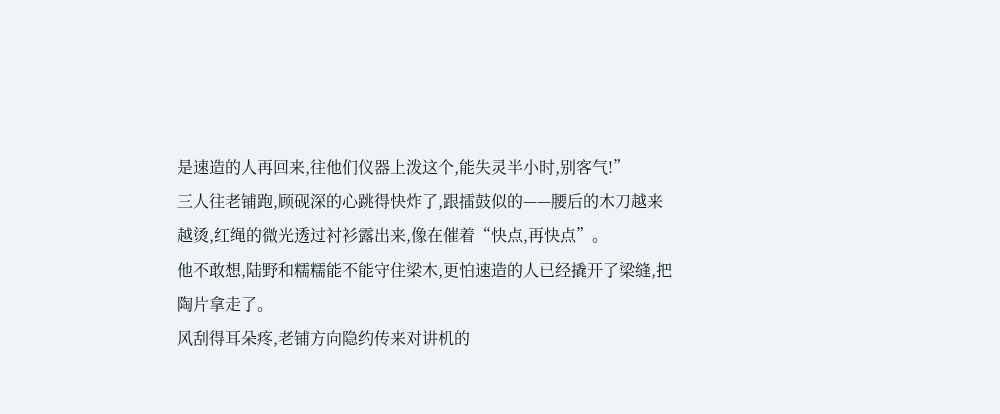是速造的人再回来,往他们仪器上泼这个,能失灵半小时,别客气!”
三人往老铺跑,顾砚深的心跳得快炸了,跟擂鼓似的——腰后的木刀越来越烫,红绳的微光透过衬衫露出来,像在催着“快点,再快点”。
他不敢想,陆野和糯糯能不能守住梁木,更怕速造的人已经撬开了梁缝,把陶片拿走了。
风刮得耳朵疼,老铺方向隐约传来对讲机的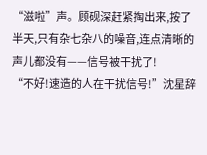“滋啦”声。顾砚深赶紧掏出来,按了半天,只有杂七杂八的噪音,连点清晰的声儿都没有——信号被干扰了!
“不好!速造的人在干扰信号!”沈星辞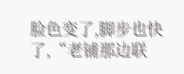脸色变了,脚步也快了,“老铺那边联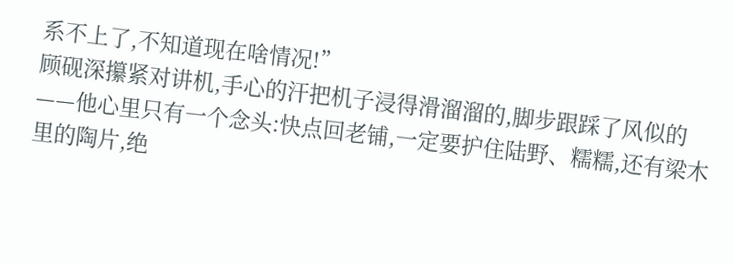系不上了,不知道现在啥情况!”
顾砚深攥紧对讲机,手心的汗把机子浸得滑溜溜的,脚步跟踩了风似的——他心里只有一个念头:快点回老铺,一定要护住陆野、糯糯,还有梁木里的陶片,绝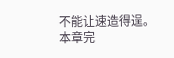不能让速造得逞。
本章完